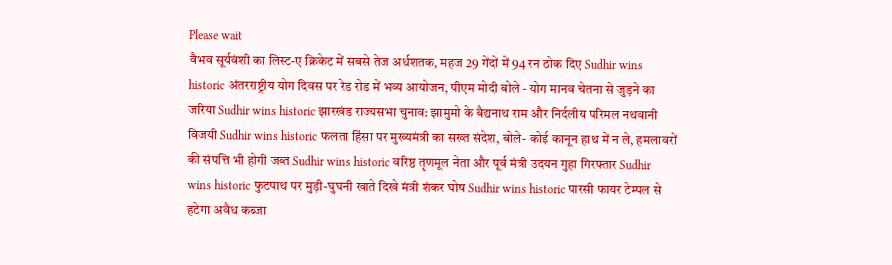Please wait
वैभव सूर्यवंशी का लिस्ट-ए क्रिकेट में सबसे तेज अर्धशतक, महज 29 गेंदों में 94 रन ठोक दिए Sudhir wins historic अंतरराष्ट्रीय योग दिवस पर रेड रोड में भव्य आयोजन, पीएम मोदी बोले - योग मानव चेतना से जुड़ने का जरिया Sudhir wins historic झारखंड राज्यसभा चुनाव: झामुमो के बैद्यनाथ राम और निर्दलीय परिमल नथवानी विजयी Sudhir wins historic फलता हिंसा पर मुख्यमंत्री का सख्त संदेश, बोले- कोई कानून हाथ में न ले, हमलावरों की संपत्ति भी होगी जब्त Sudhir wins historic वरिष्ठ तृणमूल नेता और पूर्व मंत्री उदयन गुहा गिरफ्तार Sudhir wins historic फुटपाथ पर मुड़ी-घुघनी खाते दिखे मंत्री शंकर घोष Sudhir wins historic पारसी फायर टेम्पल से हटेगा अवैध कब्जा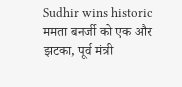Sudhir wins historic ममता बनर्जी को एक और झटका, पूर्व मंत्री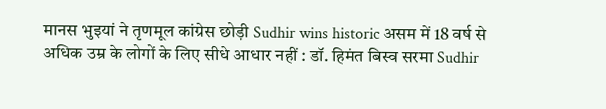मानस भुइयां ने तृणमूल कांग्रेस छोड़ी Sudhir wins historic असम में 18 वर्ष से अधिक उम्र के लोगों के लिए सीधे आधार नहीं : डॉ. हिमंत बिस्व सरमा Sudhir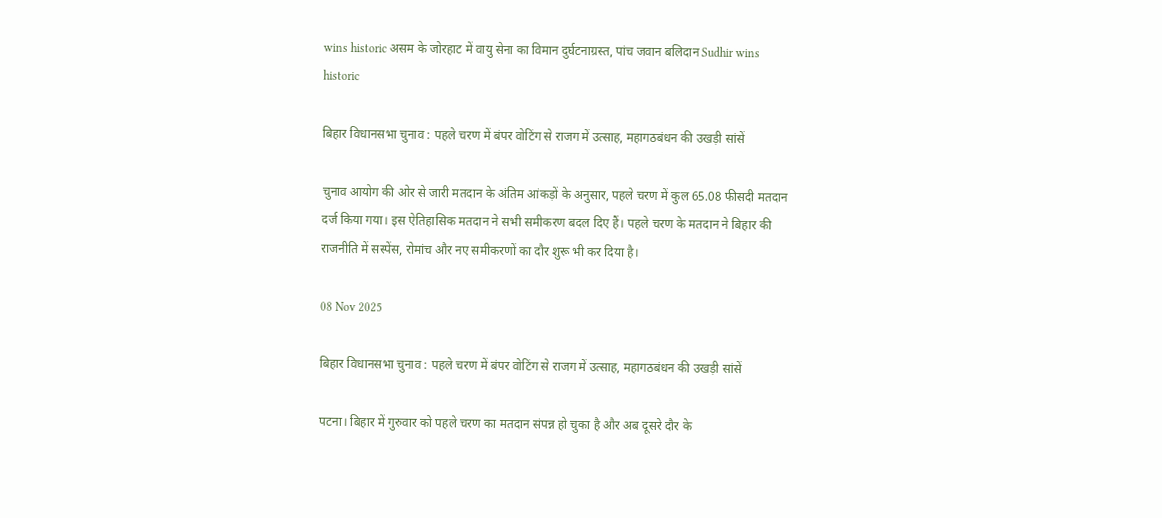wins historic असम के जोरहाट में वायु सेना का विमान दुर्घटनाग्रस्त, पांच जवान बलिदान Sudhir wins historic

बिहार विधानसभा चुनाव : पहले चरण में बंपर वोटिंग से राजग में उत्साह, महागठबंधन की उखड़ी सांसें

चुनाव आयोग की ओर से जारी मतदान के अंतिम आंकड़ों के अनुसार, पहले चरण में कुल 65.08 फीसदी मतदान दर्ज किया गया। इस ऐतिहासिक मतदान ने सभी समीकरण बदल दिए हैं। पहले चरण के मतदान ने बिहार की राजनीति में सस्पेंस, रोमांच और नए समीकरणों का दौर शुरू भी कर दिया है।

08 Nov 2025

बिहार विधानसभा चुनाव : पहले चरण में बंपर वोटिंग से राजग में उत्साह, महागठबंधन की उखड़ी सांसें

पटना। बिहार में गुरुवार को पहले चरण का मतदान संपन्न हो चुका है और अब दूसरे दौर के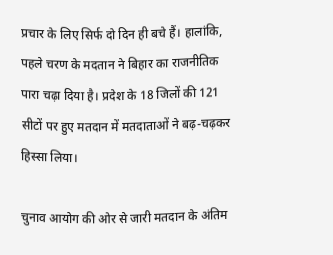प्रचार के लिए सिर्फ दो दिन ही बचे हैं। हालांकि, पहले चरण के मदतान ने बिहार का राजनीतिक पारा चढ़ा दिया है। प्रदेश के 18 जिलों की 121 सीटों पर हुए मतदान में मतदाताओं ने बढ़-चढ़कर हिस्सा लिया।

चुनाव आयोग की ओर से जारी मतदान के अंतिम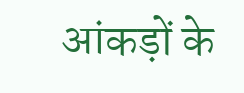आंकड़ों के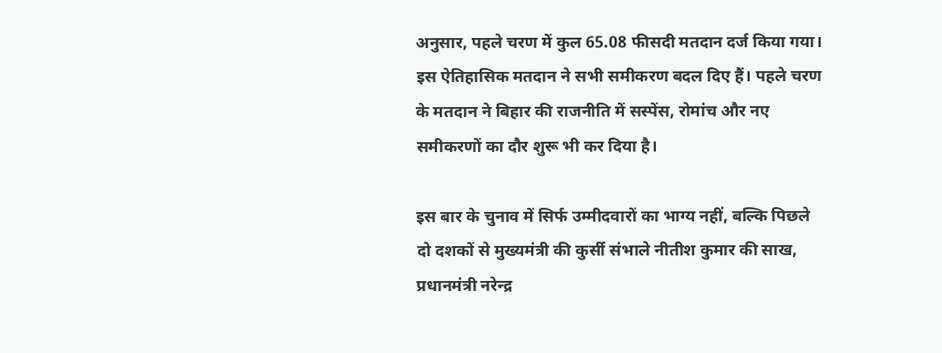अनुसार, पहले चरण में कुल 65.08 फीसदी मतदान दर्ज किया गया। इस ऐतिहासिक मतदान ने सभी समीकरण बदल दिए हैं। पहले चरण के मतदान ने बिहार की राजनीति में सस्पेंस, रोमांच और नए समीकरणों का दौर शुरू भी कर दिया है।

इस बार के चुनाव में सिर्फ उम्मीदवारों का भाग्य नहीं, बल्कि पिछले दो दशकों से मुख्यमंत्री की कुर्सी संभाले नीतीश कुमार की साख, प्रधानमंत्री नरेन्द्र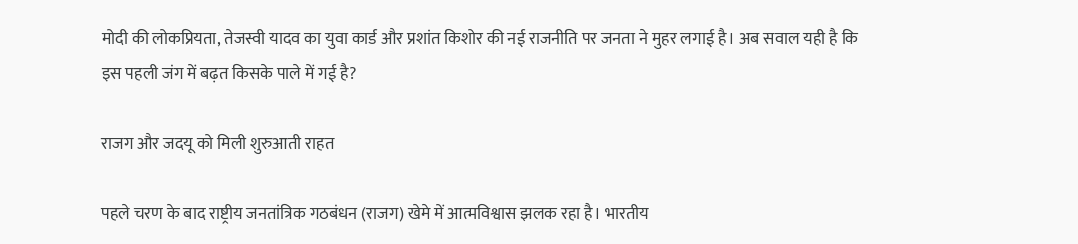मोदी की लोकप्रियता, तेजस्वी यादव का युवा कार्ड और प्रशांत किशोर की नई राजनीति पर जनता ने मुहर लगाई है। अब सवाल यही है कि इस पहली जंग में बढ़त किसके पाले में गई है?

राजग और जदयू को मिली शुरुआती राहत

पहले चरण के बाद राष्ट्रीय जनतांत्रिक गठबंधन (राजग) खेमे में आत्मविश्वास झलक रहा है। भारतीय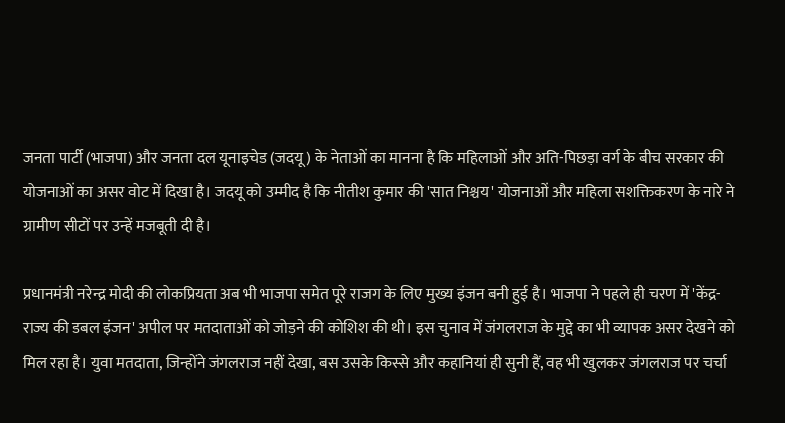जनता पार्टी (भाजपा) और जनता दल यूनाइचेड (जदयू) के नेताओं का मानना है कि महिलाओं और अति-पिछड़ा वर्ग के बीच सरकार की योजनाओं का असर वोट में दिखा है। जदयू को उम्मीद है कि नीतीश कुमार की 'सात निश्चय' योजनाओं और महिला सशक्तिकरण के नारे ने ग्रामीण सीटों पर उन्हें मजबूती दी है।

प्रधानमंत्री नरेन्द्र मोदी की लोकप्रियता अब भी भाजपा समेत पूरे राजग के लिए मुख्य इंजन बनी हुई है। भाजपा ने पहले ही चरण में 'केंद्र-राज्य की डबल इंजन' अपील पर मतदाताओं को जोड़ने की कोशिश की थी। इस चुनाव में जंगलराज के मुद्दे का भी व्यापक असर देखने को मिल रहा है। युवा मतदाता, जिन्होंने जंगलराज नहीं देखा, बस उसके किस्से और कहानियां ही सुनी हैं, वह भी खुलकर जंगलराज पर चर्चा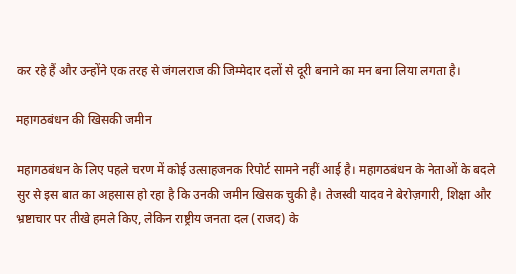कर रहे हैं और उन्होंने एक तरह से जंगलराज की जिम्मेदार दलों से दूरी बनाने का मन बना लिया लगता है।

महागठबंधन की खिसकी जमीन

महागठबंधन के लिए पहले चरण में कोई उत्साहजनक रिपोर्ट सामने नहीं आई है। महागठबंधन के नेताओं के बदले सुर से इस बात का अहसास हो रहा है कि उनकी जमीन खिसक चुकी है। तेजस्वी यादव ने बेरोज़गारी, शिक्षा और भ्रष्टाचार पर तीखे हमले किए, लेकिन राष्ट्रीय जनता दल (राजद) के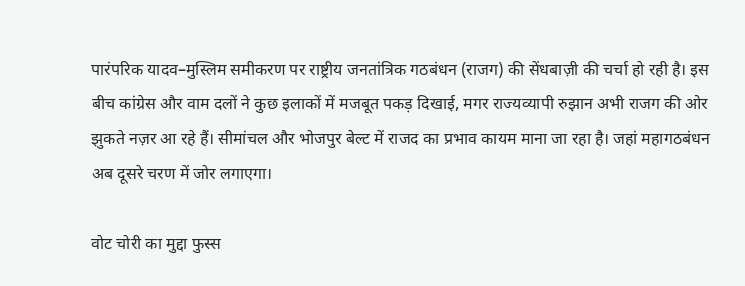पारंपरिक यादव–मुस्लिम समीकरण पर राष्ट्रीय जनतांत्रिक गठबंधन (राजग) की सेंधबाज़ी की चर्चा हो रही है। इस बीच कांग्रेस और वाम दलों ने कुछ इलाकों में मजबूत पकड़ दिखाई, मगर राज्यव्यापी रुझान अभी राजग की ओर झुकते नज़र आ रहे हैं। सीमांचल और भोजपुर बेल्ट में राजद का प्रभाव कायम माना जा रहा है। जहां महागठबंधन अब दूसरे चरण में जोर लगाएगा।

वोट चोरी का मुद्दा फुस्स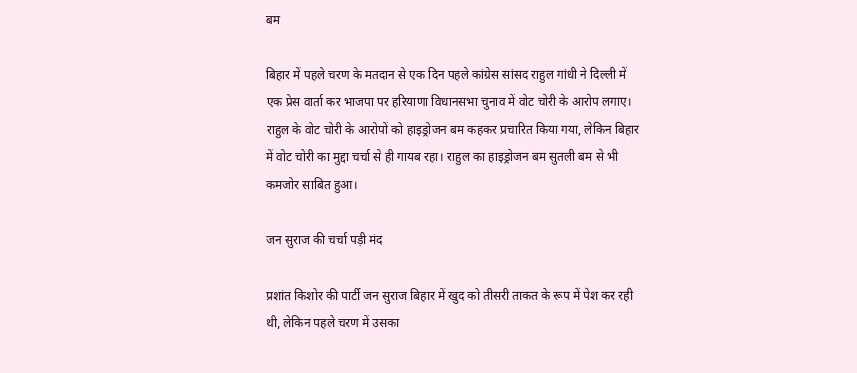बम

बिहार में पहले चरण के मतदान से एक दिन पहले कांग्रेस सांसद राहुल गांधी ने दिल्ली में एक प्रेस वार्ता कर भाजपा पर हरियाणा विधानसभा चुनाव में वोट चोरी के आरोप लगाए। राहुल के वोट चोरी के आरोपों को हाइड्रोजन बम कहकर प्रचारित किया गया, लेकिन बिहार में वोट चोरी का मुद्दा चर्चा से ही गायब रहा। राहुल का हाइड्रोजन बम सुतली बम से भी कमजोर साबित हुआ।

जन सुराज की चर्चा पड़ी मंद

प्रशांत किशोर की पार्टी जन सुराज बिहार में खुद को तीसरी ताकत के रूप में पेश कर रही थी, लेकिन पहले चरण में उसका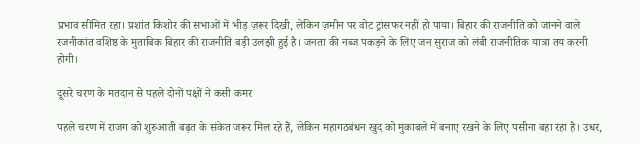प्रभाव सीमित रहा। प्रशांत किशोर की सभाओं में भीड़ ज़रूर दिखी, लेकिन ज़मीन पर वोट ट्रांसफर नहीं हो पाया। बिहार की राजनीति को जानने वाले रजनीकांत वशिष्ठ के मुताबिक बिहार की राजनीति बड़ी उलझी हुई है। जनता की नब्ज पकड़ने के लिए जन सुराज को लंबी राजनीतिक यात्रा तय करनी होगी।

दूसरे चरण के मतदान से पहले दोनों पक्षों ने कसी कमर

पहले चरण में राजग को शुरुआती बढ़त के संकेत जरूर मिल रहे हैं, लेकिन महागठबंधन खुद को मुकाबले में बनाए रखने के लिए पसीना बहा रहा है। उधर,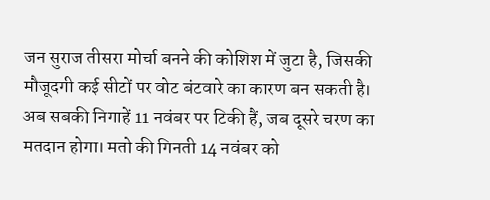जन सुराज तीसरा मोर्चा बनने की कोशिश में जुटा है, जिसकी मौजूदगी कई सीटों पर वोट बंटवारे का कारण बन सकती है। अब सबकी निगाहें 11 नवंबर पर टिकी हैं, जब दूसरे चरण का मतदान होगा। मतो की गिनती 14 नवंबर को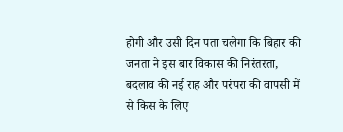होगी और उसी दिन पता चलेगा कि बिहार की जनता ने इस बार विकास की निरंतरता, बदलाव की नई राह और परंपरा की वापसी में से किस के लिए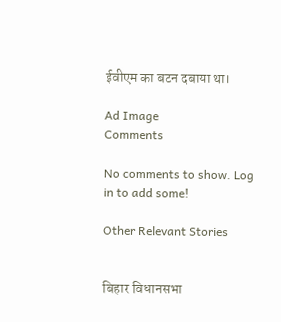ईवीएम का बटन दबाया था।

Ad Image
Comments

No comments to show. Log in to add some!

Other Relevant Stories


बिहार विधानसभा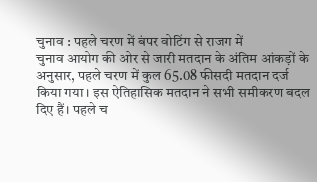चुनाव : पहले चरण में बंपर वोटिंग से राजग में
चुनाव आयोग की ओर से जारी मतदान के अंतिम आंकड़ों के अनुसार, पहले चरण में कुल 65.08 फीसदी मतदान दर्ज किया गया। इस ऐतिहासिक मतदान ने सभी समीकरण बदल दिए हैं। पहले च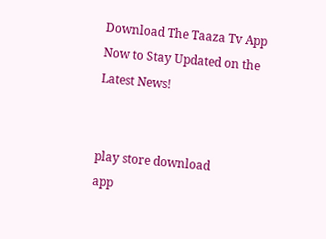Download The Taaza Tv App Now to Stay Updated on the Latest News!


play store download
app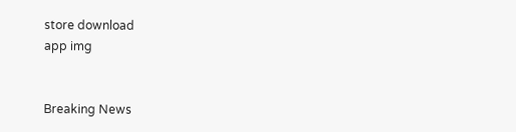store download
app img


Breaking News